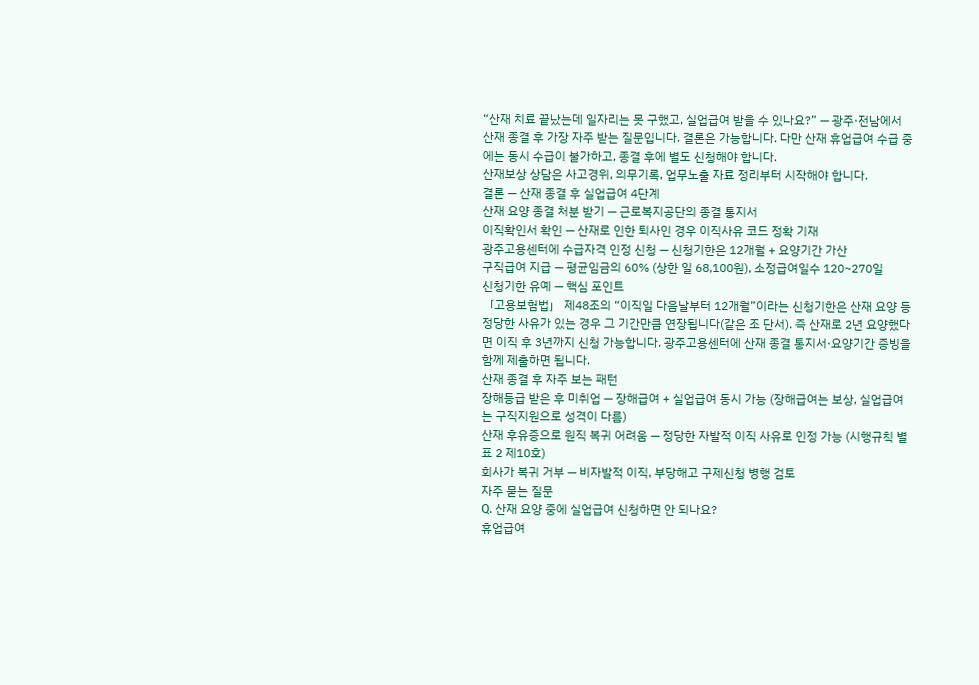“산재 치료 끝났는데 일자리는 못 구했고, 실업급여 받을 수 있나요?” — 광주·전남에서 산재 종결 후 가장 자주 받는 질문입니다. 결론은 가능합니다. 다만 산재 휴업급여 수급 중에는 동시 수급이 불가하고, 종결 후에 별도 신청해야 합니다.
산재보상 상담은 사고경위, 의무기록, 업무노출 자료 정리부터 시작해야 합니다.
결론 — 산재 종결 후 실업급여 4단계
산재 요양 종결 처분 받기 — 근로복지공단의 종결 통지서
이직확인서 확인 — 산재로 인한 퇴사인 경우 이직사유 코드 정확 기재
광주고용센터에 수급자격 인정 신청 — 신청기한은 12개월 + 요양기간 가산
구직급여 지급 — 평균임금의 60% (상한 일 68,100원), 소정급여일수 120~270일
신청기한 유예 — 핵심 포인트
「고용보험법」 제48조의 “이직일 다음날부터 12개월”이라는 신청기한은 산재 요양 등 정당한 사유가 있는 경우 그 기간만큼 연장됩니다(같은 조 단서). 즉 산재로 2년 요양했다면 이직 후 3년까지 신청 가능합니다. 광주고용센터에 산재 종결 통지서·요양기간 증빙을 함께 제출하면 됩니다.
산재 종결 후 자주 보는 패턴
장해등급 받은 후 미취업 — 장해급여 + 실업급여 동시 가능 (장해급여는 보상, 실업급여는 구직지원으로 성격이 다름)
산재 후유증으로 원직 복귀 어려움 — 정당한 자발적 이직 사유로 인정 가능 (시행규칙 별표 2 제10호)
회사가 복귀 거부 — 비자발적 이직, 부당해고 구제신청 병행 검토
자주 묻는 질문
Q. 산재 요양 중에 실업급여 신청하면 안 되나요?
휴업급여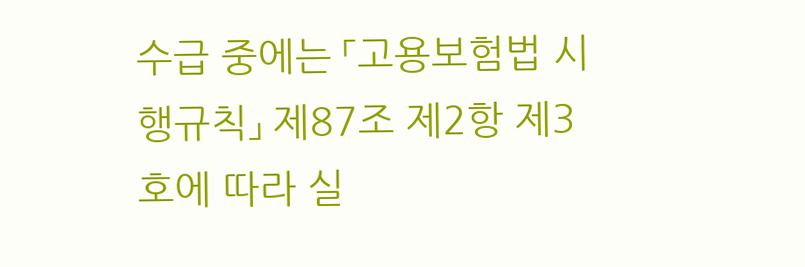수급 중에는 「고용보험법 시행규칙」 제87조 제2항 제3호에 따라 실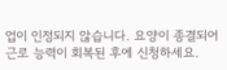업이 인정되지 않습니다. 요양이 종결되어 근로 능력이 회복된 후에 신청하세요.